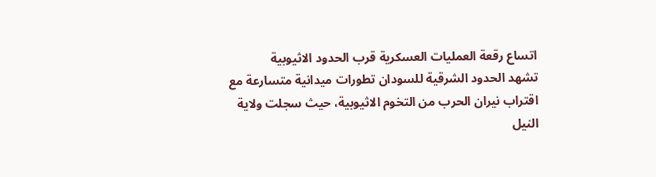اتساع رقعة العمليات العسكرية قرب الحدود الاثيوبية
تشهد الحدود الشرقية للسودان تطورات ميدانية متسارعة مع اقتراب نيران الحرب من التخوم الاثيوبية، حيث سجلت ولاية النيل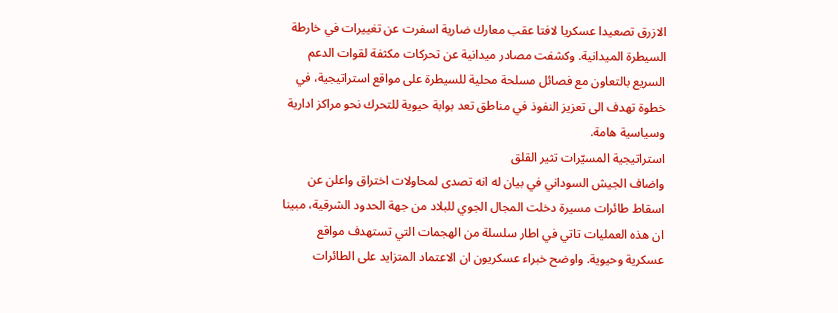الازرق تصعيدا عسكريا لافتا عقب معارك ضارية اسفرت عن تغييرات في خارطة السيطرة الميدانية. وكشفت مصادر ميدانية عن تحركات مكثفة لقوات الدعم السريع بالتعاون مع فصائل مسلحة محلية للسيطرة على مواقع استراتيجية، في خطوة تهدف الى تعزيز النفوذ في مناطق تعد بوابة حيوية للتحرك نحو مراكز ادارية وسياسية هامة.
استراتيجية المسيّرات تثير القلق
واضاف الجيش السوداني في بيان له انه تصدى لمحاولات اختراق واعلن عن اسقاط طائرات مسيرة دخلت المجال الجوي للبلاد من جهة الحدود الشرقية، مبينا ان هذه العمليات تاتي في اطار سلسلة من الهجمات التي تستهدف مواقع عسكرية وحيوية. واوضح خبراء عسكريون ان الاعتماد المتزايد على الطائرات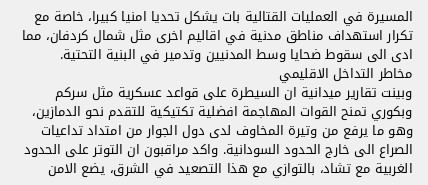المسيرة في العمليات القتالية بات يشكل تحديا امنيا كبيرا، خاصة مع تكرار استهداف مناطق مدنية في اقاليم اخرى مثل شمال كردفان، مما ادى الى سقوط ضحايا وسط المدنيين وتدمير في البنية التحتية.
مخاطر التداخل الاقليمي
وبينت تقارير ميدانية ان السيطرة على قواعد عسكرية مثل سركم وبكوري تمنح القوات المهاجمة افضلية تكتيكية للتقدم نحو الدمازين، وهو ما يرفع من وتيرة المخاوف لدى دول الجوار من امتداد تداعيات الصراع الى خارج الحدود السودانية. واكد مراقبون ان التوتر على الحدود الغربية مع تشاد، بالتوازي مع هذا التصعيد في الشرق، يضع الامن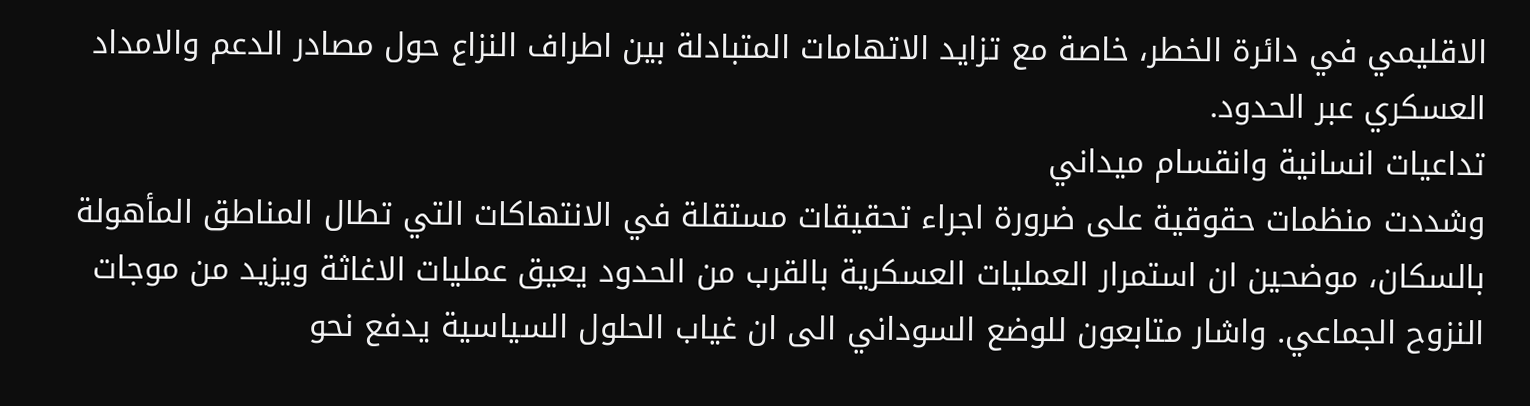الاقليمي في دائرة الخطر، خاصة مع تزايد الاتهامات المتبادلة بين اطراف النزاع حول مصادر الدعم والامداد العسكري عبر الحدود.
تداعيات انسانية وانقسام ميداني
وشددت منظمات حقوقية على ضرورة اجراء تحقيقات مستقلة في الانتهاكات التي تطال المناطق المأهولة بالسكان، موضحين ان استمرار العمليات العسكرية بالقرب من الحدود يعيق عمليات الاغاثة ويزيد من موجات النزوح الجماعي. واشار متابعون للوضع السوداني الى ان غياب الحلول السياسية يدفع نحو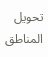تحويل المناطق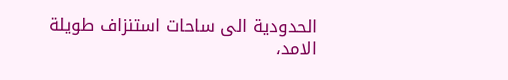الحدودية الى ساحات استنزاف طويلة الامد،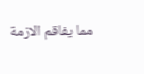مما يفاقم الازمة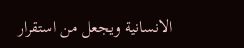الانسانية ويجعل من استقرار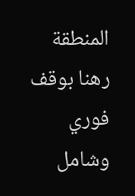المنطقة رهنا بوقف فوري وشامل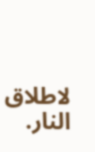لاطلاق النار.